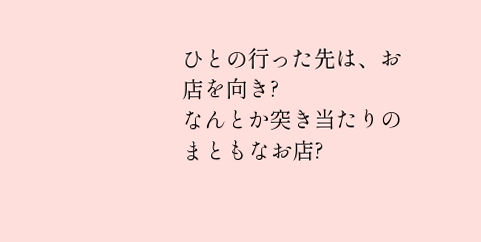ひとの行った先は、お店を向き?
なんとか突き当たりのまともなお店?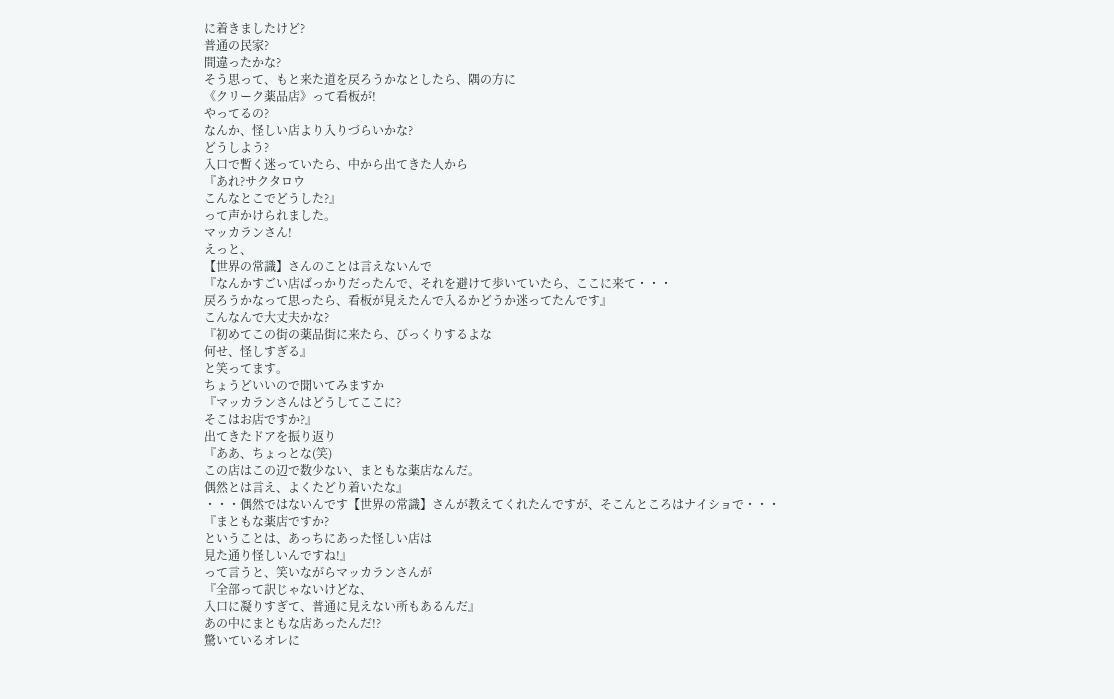に着きましたけど?
普通の民家?
間違ったかな?
そう思って、もと来た道を戻ろうかなとしたら、隅の方に
《クリーク薬品店》って看板が!
やってるの?
なんか、怪しい店より入りづらいかな?
どうしよう?
入口で暫く迷っていたら、中から出てきた人から
『あれ?サクタロウ
こんなとこでどうした?』
って声かけられました。
マッカランさん!
えっと、
【世界の常識】さんのことは言えないんで
『なんかすごい店ばっかりだったんで、それを避けて歩いていたら、ここに来て・・・
戻ろうかなって思ったら、看板が見えたんで入るかどうか迷ってたんです』
こんなんで大丈夫かな?
『初めてこの街の薬品街に来たら、びっくりするよな
何せ、怪しすぎる』
と笑ってます。
ちょうどいいので聞いてみますか
『マッカランさんはどうしてここに?
そこはお店ですか?』
出てきたドアを振り返り
『ああ、ちょっとな(笑)
この店はこの辺で数少ない、まともな薬店なんだ。
偶然とは言え、よくたどり着いたな』
・・・偶然ではないんです【世界の常識】さんが教えてくれたんですが、そこんところはナイショで・・・
『まともな薬店ですか?
ということは、あっちにあった怪しい店は
見た通り怪しいんですね!』
って言うと、笑いながらマッカランさんが
『全部って訳じゃないけどな、
入口に凝りすぎて、普通に見えない所もあるんだ』
あの中にまともな店あったんだ!?
驚いているオレに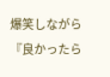爆笑しながら
『良かったら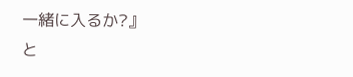一緒に入るか?』
と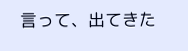言って、出てきた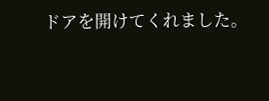ドアを開けてくれました。